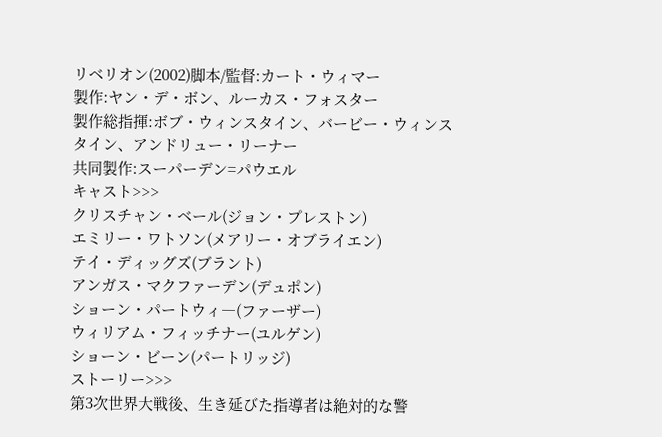リベリオン(2002)脚本/監督:カート・ウィマー
製作:ヤン・デ・ボン、ルーカス・フォスター
製作総指揮:ボブ・ウィンスタイン、バービー・ウィンスタイン、アンドリュー・リーナー
共同製作:スーパーデン=パウエル
キャスト>>>
クリスチャン・ベール(ジョン・プレストン)
エミリー・ワトソン(メアリー・オブライエン)
テイ・ディッグズ(ブラント)
アンガス・マクファーデン(デュポン)
ショーン・パートウィ―(ファーザー)
ウィリアム・フィッチナー(ユルゲン)
ショーン・ビーン(パートリッジ)
ストーリー>>>
第3次世界大戦後、生き延びた指導者は絶対的な警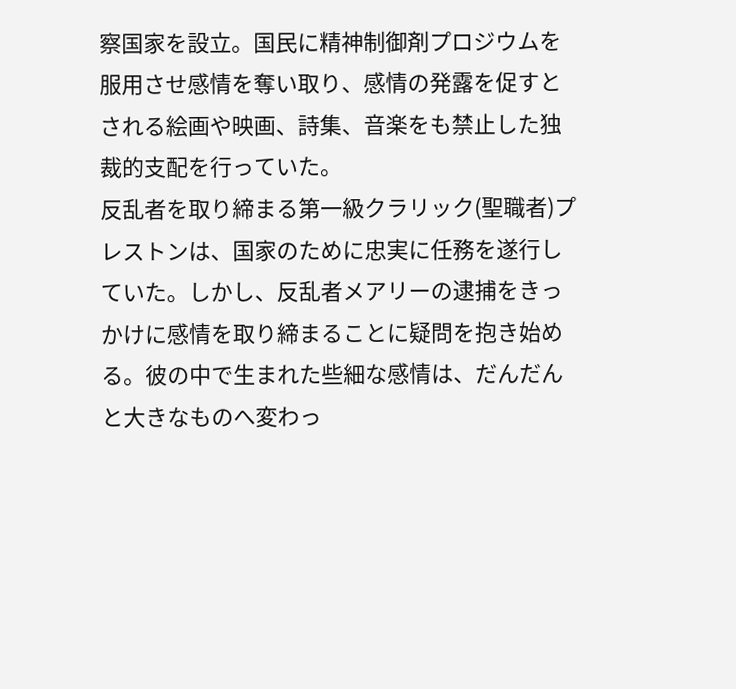察国家を設立。国民に精神制御剤プロジウムを服用させ感情を奪い取り、感情の発露を促すとされる絵画や映画、詩集、音楽をも禁止した独裁的支配を行っていた。
反乱者を取り締まる第一級クラリック(聖職者)プレストンは、国家のために忠実に任務を遂行していた。しかし、反乱者メアリーの逮捕をきっかけに感情を取り締まることに疑問を抱き始める。彼の中で生まれた些細な感情は、だんだんと大きなものへ変わっ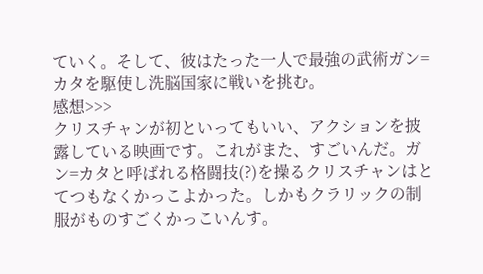ていく。そして、彼はたった一人で最強の武術ガン=カタを駆使し洗脳国家に戦いを挑む。
感想>>>
クリスチャンが初といってもいい、アクションを披露している映画です。これがまた、すごいんだ。ガン=カタと呼ばれる格闘技(?)を操るクリスチャンはとてつもなくかっこよかった。しかもクラリックの制服がものすごくかっこいんす。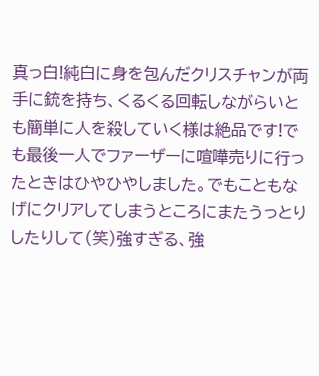真っ白!純白に身を包んだクリスチャンが両手に銃を持ち、くるくる回転しながらいとも簡単に人を殺していく様は絶品です!でも最後一人でファーザーに喧嘩売りに行ったときはひやひやしました。でもこともなげにクリアしてしまうところにまたうっとりしたりして(笑)強すぎる、強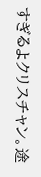すぎるよクリスチャン。途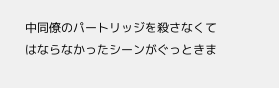中同僚のパートリッジを殺さなくてはならなかったシーンがぐっときま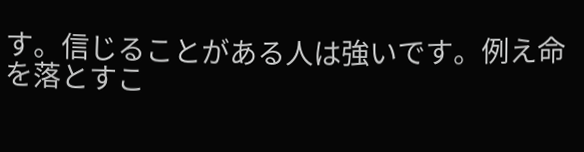す。信じることがある人は強いです。例え命を落とすこ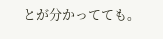とが分かってても。